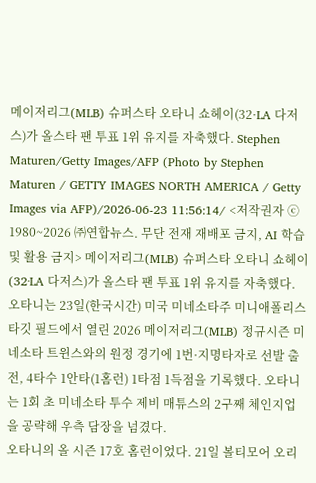메이저리그(MLB) 슈퍼스타 오타니 쇼헤이(32·LA 다저스)가 올스타 팬 투표 1위 유지를 자축했다. Stephen Maturen/Getty Images/AFP (Photo by Stephen Maturen / GETTY IMAGES NORTH AMERICA / Getty Images via AFP)/2026-06-23 11:56:14/ <저작권자 ⓒ 1980~2026 ㈜연합뉴스. 무단 전재 재배포 금지, AI 학습 및 활용 금지> 메이저리그(MLB) 슈퍼스타 오타니 쇼헤이(32·LA 다저스)가 올스타 팬 투표 1위 유지를 자축했다.
오타니는 23일(한국시간) 미국 미네소타주 미니애폴리스 타깃 필드에서 열린 2026 메이저리그(MLB) 정규시즌 미네소타 트윈스와의 원정 경기에 1번·지명타자로 선발 출전, 4타수 1안타(1홈런) 1타점 1득점을 기록했다. 오타니는 1회 초 미네소타 투수 제비 매튜스의 2구째 체인지업을 공략해 우측 담장을 넘겼다.
오타니의 올 시즌 17호 홈런이었다. 21일 볼티모어 오리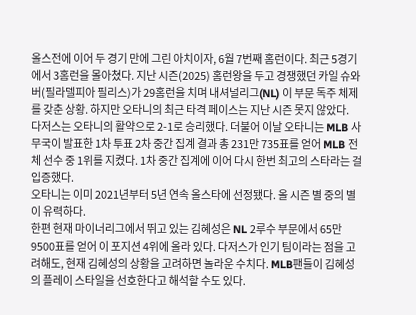올스전에 이어 두 경기 만에 그린 아치이자, 6월 7번째 홈런이다. 최근 5경기에서 3홈런을 몰아쳤다. 지난 시즌(2025) 홈런왕을 두고 경쟁했던 카일 슈와버(필라델피아 필리스)가 29홈런을 치며 내셔널리그(NL) 이 부문 독주 체제를 갖춘 상황. 하지만 오타니의 최근 타격 페이스는 지난 시즌 못지 않았다.
다저스는 오타니의 활약으로 2-1로 승리했다. 더불어 이날 오타니는 MLB 사무국이 발표한 1차 투표 2차 중간 집계 결과 총 231만 735표를 얻어 MLB 전체 선수 중 1위를 지켰다. 1차 중간 집계에 이어 다시 한번 최고의 스타라는 걸 입증했다.
오타니는 이미 2021년부터 5년 연속 올스타에 선정됐다. 올 시즌 별 중의 별이 유력하다.
한편 현재 마이너리그에서 뛰고 있는 김혜성은 NL 2루수 부문에서 65만 9500표를 얻어 이 포지션 4위에 올라 있다. 다저스가 인기 팀이라는 점을 고려해도, 현재 김혜성의 상황을 고려하면 놀라운 수치다. MLB팬들이 김혜성의 플레이 스타일을 선호한다고 해석할 수도 있다.